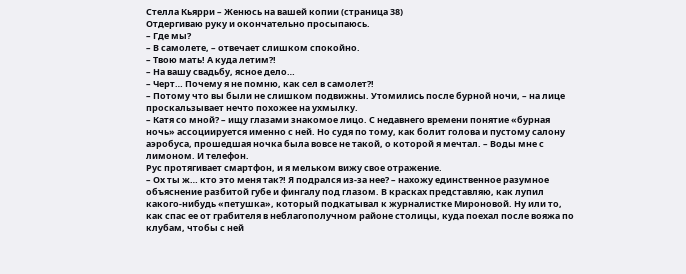Стелла Кьярри – Женюсь на вашей копии (страница 38)
Отдергиваю руку и окончательно просыпаюсь.
– Где мы?
– В самолете, – отвечает слишком спокойно.
– Твою мать! А куда летим?!
– На вашу свадьбу, ясное дело…
– Черт… Почему я не помню, как сел в самолет?!
– Потому что вы были не слишком подвижны. Утомились после бурной ночи, – на лице проскальзывает нечто похожее на ухмылку.
– Катя со мной? – ищу глазами знакомое лицо. С недавнего времени понятие «бурная ночь» ассоциируется именно с ней. Но судя по тому, как болит голова и пустому салону аэробуса, прошедшая ночка была вовсе не такой, о которой я мечтал. – Воды мне с лимоном. И телефон.
Рус протягивает смартфон, и я мельком вижу свое отражение.
– Ох ты ж… кто это меня так?! Я подрался из-за нее? – нахожу единственное разумное объяснение разбитой губе и фингалу под глазом. В красках представляю, как лупил какого-нибудь «петушка», который подкатывал к журналистке Мироновой. Ну или то, как спас ее от грабителя в неблагополучном районе столицы, куда поехал после вояжа по клубам, чтобы с ней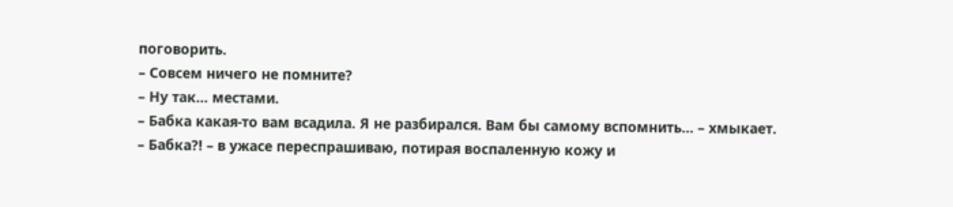поговорить.
– Совсем ничего не помните?
– Ну так… местами.
– Бабка какая-то вам всадила. Я не разбирался. Вам бы самому вспомнить… – хмыкает.
– Бабка?! – в ужасе переспрашиваю, потирая воспаленную кожу и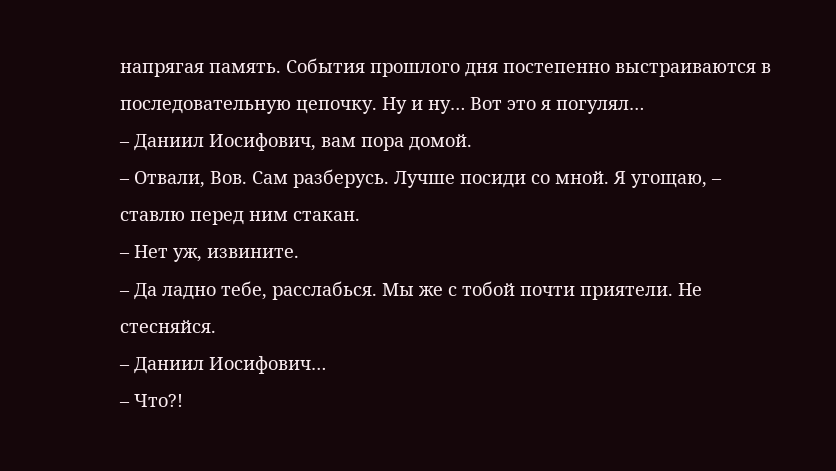напрягая память. События прошлого дня постепенно выстраиваются в последовательную цепочку. Ну и ну… Вот это я погулял…
– Даниил Иосифович, вам пора домой.
– Отвали, Вов. Сам разберусь. Лучше посиди со мной. Я угощаю, – ставлю перед ним стакан.
– Нет уж, извините.
– Да ладно тебе, расслабься. Мы же с тобой почти приятели. Не стесняйся.
– Даниил Иосифович…
– Что?!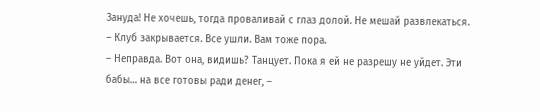Зануда! Не хочешь, тогда проваливай с глаз долой. Не мешай развлекаться.
– Клуб закрывается. Все ушли. Вам тоже пора.
– Неправда. Вот она, видишь? Танцует. Пока я ей не разрешу не уйдет. Эти бабы… на все готовы ради денег, –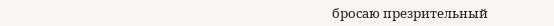бросаю презрительный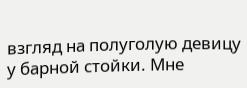взгляд на полуголую девицу у барной стойки. Мне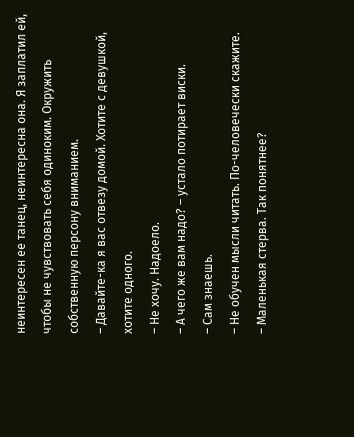неинтересен ее танец, неинтересна она. Я заплатил ей, чтобы не чувствовать себя одиноким. Окружить собственную персону вниманием.
– Давайте-ка я вас отвезу домой. Хотите с девушкой, хотите одного.
– Не хочу. Надоело.
– А чего же вам надо? – устало потирает виски.
– Сам знаешь.
– Не обучен мысли читать. По-человечески скажите.
– Маленькая стерва. Так понятнее?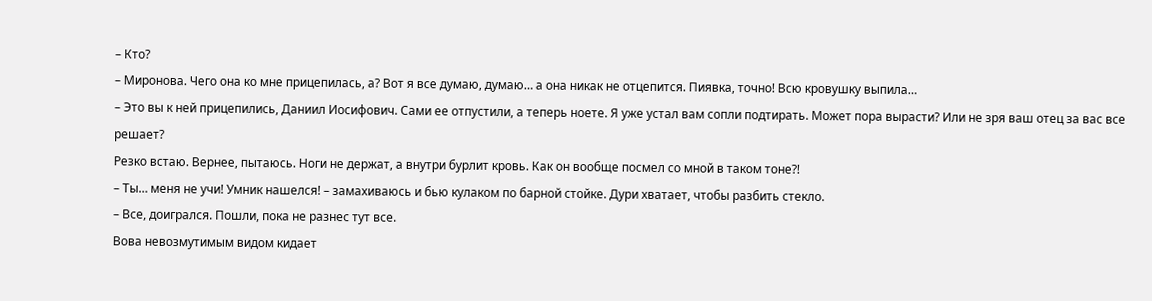– Кто?
– Миронова. Чего она ко мне прицепилась, а? Вот я все думаю, думаю… а она никак не отцепится. Пиявка, точно! Всю кровушку выпила…
– Это вы к ней прицепились, Даниил Иосифович. Сами ее отпустили, а теперь ноете. Я уже устал вам сопли подтирать. Может пора вырасти? Или не зря ваш отец за вас все решает?
Резко встаю. Вернее, пытаюсь. Ноги не держат, а внутри бурлит кровь. Как он вообще посмел со мной в таком тоне?!
– Ты… меня не учи! Умник нашелся! – замахиваюсь и бью кулаком по барной стойке. Дури хватает, чтобы разбить стекло.
– Все, доигрался. Пошли, пока не разнес тут все.
Вова невозмутимым видом кидает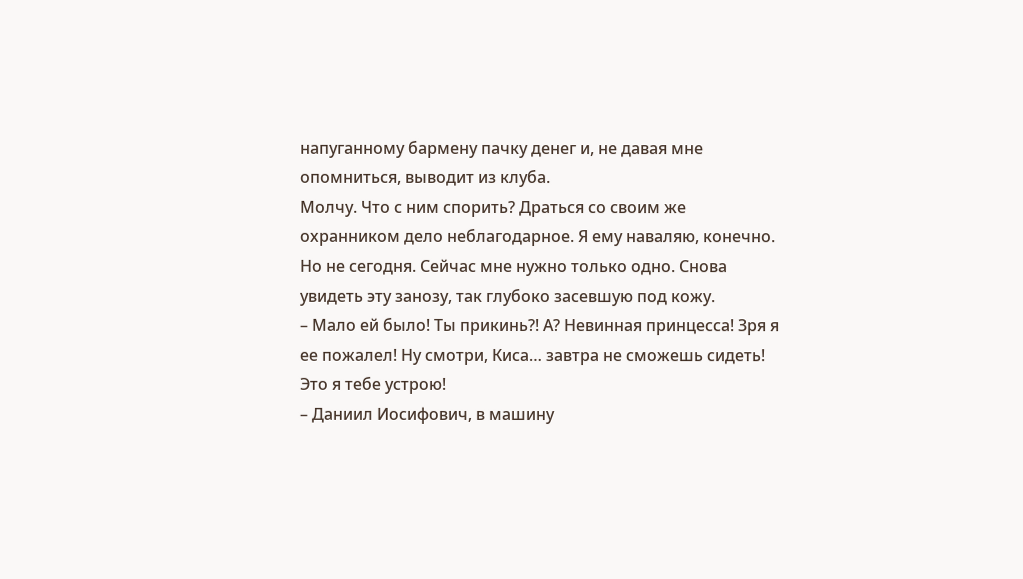напуганному бармену пачку денег и, не давая мне опомниться, выводит из клуба.
Молчу. Что с ним спорить? Драться со своим же охранником дело неблагодарное. Я ему наваляю, конечно. Но не сегодня. Сейчас мне нужно только одно. Снова увидеть эту занозу, так глубоко засевшую под кожу.
– Мало ей было! Ты прикинь?! А? Невинная принцесса! Зря я ее пожалел! Ну смотри, Киса… завтра не сможешь сидеть! Это я тебе устрою!
– Даниил Иосифович, в машину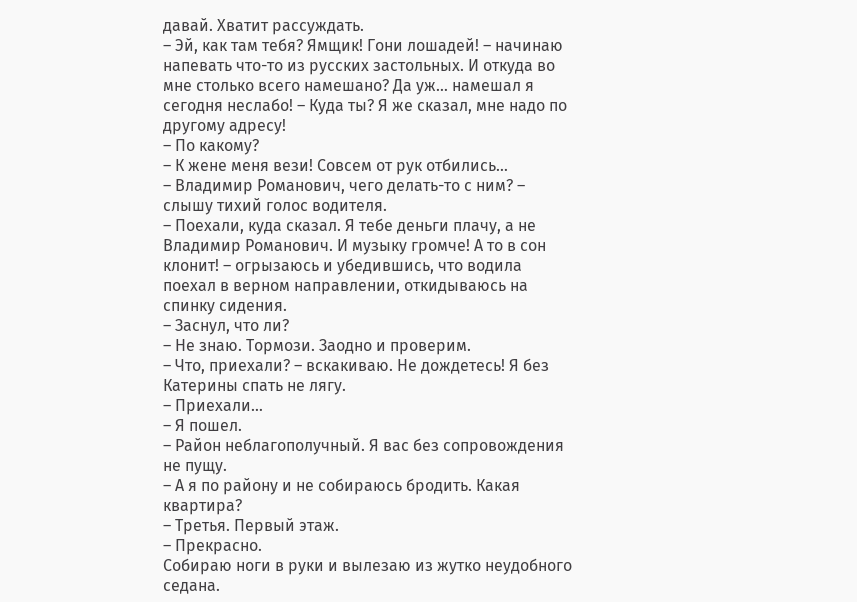давай. Хватит рассуждать.
– Эй, как там тебя? Ямщик! Гони лошадей! – начинаю напевать что-то из русских застольных. И откуда во мне столько всего намешано? Да уж… намешал я сегодня неслабо! – Куда ты? Я же сказал, мне надо по другому адресу!
– По какому?
– К жене меня вези! Совсем от рук отбились…
– Владимир Романович, чего делать-то с ним? – слышу тихий голос водителя.
– Поехали, куда сказал. Я тебе деньги плачу, а не Владимир Романович. И музыку громче! А то в сон клонит! – огрызаюсь и убедившись, что водила поехал в верном направлении, откидываюсь на спинку сидения.
– Заснул, что ли?
– Не знаю. Тормози. Заодно и проверим.
– Что, приехали? – вскакиваю. Не дождетесь! Я без Катерины спать не лягу.
– Приехали…
– Я пошел.
– Район неблагополучный. Я вас без сопровождения не пущу.
– А я по району и не собираюсь бродить. Какая квартира?
– Третья. Первый этаж.
– Прекрасно.
Собираю ноги в руки и вылезаю из жутко неудобного седана.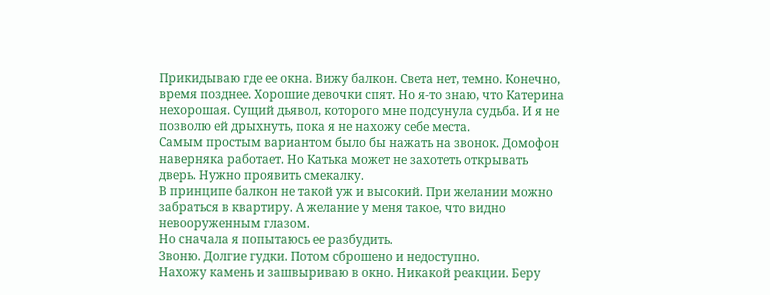Прикидываю где ее окна. Вижу балкон. Света нет, темно. Конечно, время позднее. Хорошие девочки спят. Но я-то знаю, что Катерина нехорошая. Сущий дьявол, которого мне подсунула судьба. И я не позволю ей дрыхнуть, пока я не нахожу себе места.
Самым простым вариантом было бы нажать на звонок. Домофон наверняка работает. Но Катька может не захотеть открывать дверь. Нужно проявить смекалку.
В принципе балкон не такой уж и высокий. При желании можно забраться в квартиру. А желание у меня такое, что видно невооруженным глазом.
Но сначала я попытаюсь ее разбудить.
Звоню. Долгие гудки. Потом сброшено и недоступно.
Нахожу камень и зашвыриваю в окно. Никакой реакции. Беру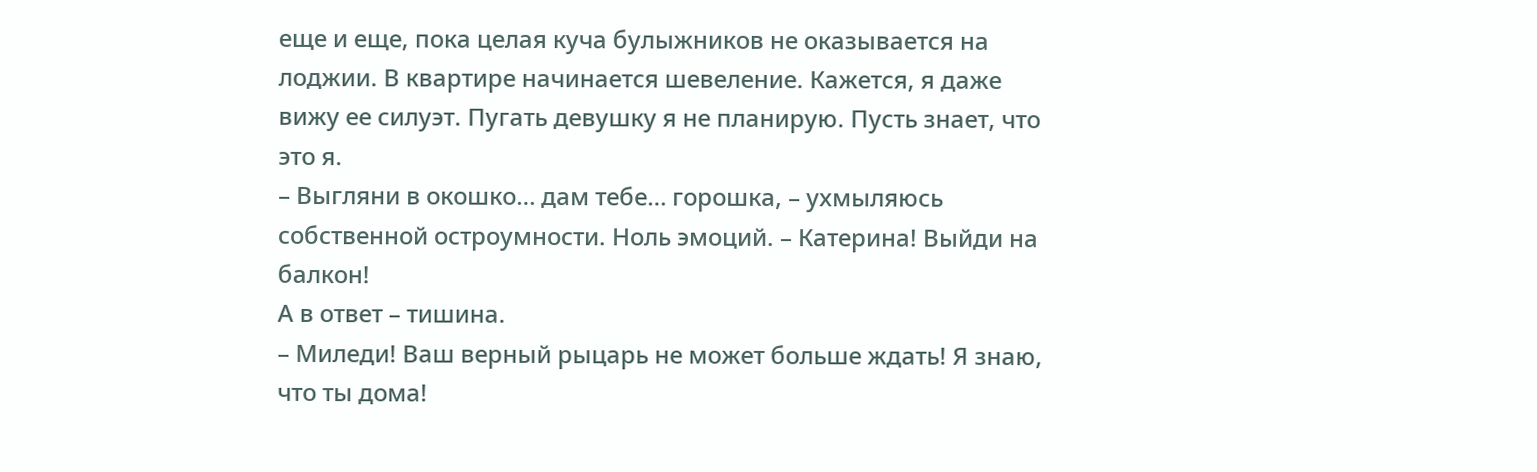еще и еще, пока целая куча булыжников не оказывается на лоджии. В квартире начинается шевеление. Кажется, я даже вижу ее силуэт. Пугать девушку я не планирую. Пусть знает, что это я.
– Выгляни в окошко… дам тебе… горошка, – ухмыляюсь собственной остроумности. Ноль эмоций. – Катерина! Выйди на балкон!
А в ответ – тишина.
– Миледи! Ваш верный рыцарь не может больше ждать! Я знаю, что ты дома!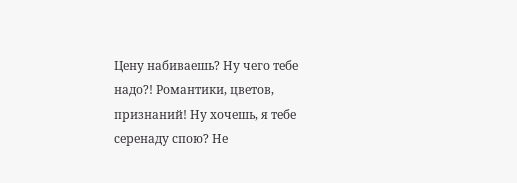Цену набиваешь? Ну чего тебе надо?! Романтики, цветов, признаний! Ну хочешь, я тебе серенаду спою? Не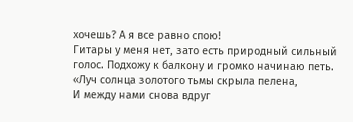хочешь? А я все равно спою!
Гитары у меня нет, зато есть природный сильный голос. Подхожу к балкону и громко начинаю петь.
«Луч солнца золотого тьмы скрыла пелена,
И между нами снова вдруг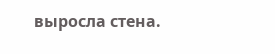выросла стена.